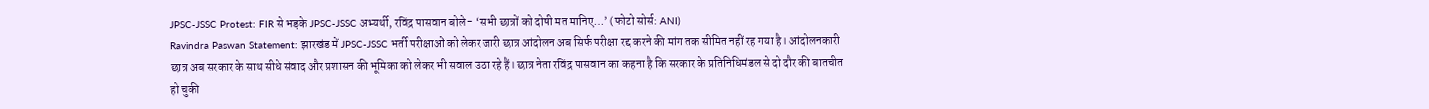JPSC-JSSC Protest: FIR से भड़के JPSC-JSSC अभ्यर्थी, रविंद्र पासवान बोले- ‘सभी छात्रों को दोषी मत मानिए…’ (फोटो सोर्स: ANI)
Ravindra Paswan Statement: झारखंड में JPSC-JSSC भर्ती परीक्षाओं को लेकर जारी छात्र आंदोलन अब सिर्फ परीक्षा रद्द करने की मांग तक सीमित नहीं रह गया है। आंदोलनकारी छात्र अब सरकार के साथ सीधे संवाद और प्रशासन की भूमिका को लेकर भी सवाल उठा रहे हैं। छात्र नेता रविंद्र पासवान का कहना है कि सरकार के प्रतिनिधिमंडल से दो दौर की बातचीत हो चुकी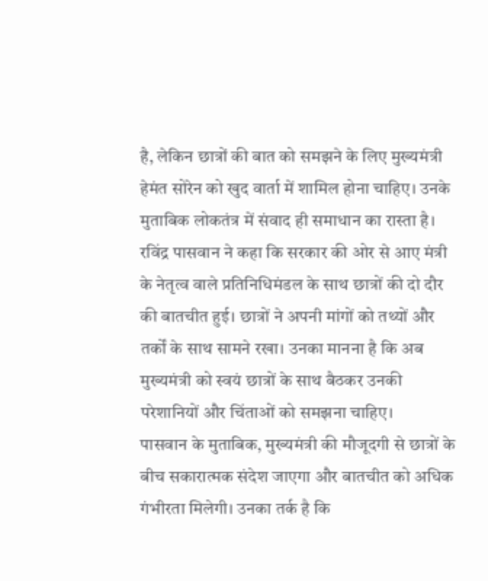है, लेकिन छात्रों की बात को समझने के लिए मुख्यमंत्री हेमंत सोरेन को खुद वार्ता में शामिल होना चाहिए। उनके मुताबिक लोकतंत्र में संवाद ही समाधान का रास्ता है।
रविंद्र पासवान ने कहा कि सरकार की ओर से आए मंत्री के नेतृत्व वाले प्रतिनिधिमंडल के साथ छात्रों की दो दौर की बातचीत हुई। छात्रों ने अपनी मांगों को तथ्यों और तर्कों के साथ सामने रखा। उनका मानना है कि अब मुख्यमंत्री को स्वयं छात्रों के साथ बैठकर उनकी परेशानियों और चिंताओं को समझना चाहिए।
पासवान के मुताबिक, मुख्यमंत्री की मौजूदगी से छात्रों के बीच सकारात्मक संदेश जाएगा और बातचीत को अधिक गंभीरता मिलेगी। उनका तर्क है कि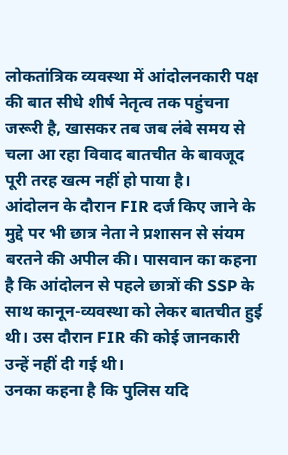लोकतांत्रिक व्यवस्था में आंदोलनकारी पक्ष की बात सीधे शीर्ष नेतृत्व तक पहुंचना जरूरी है, खासकर तब जब लंबे समय से चला आ रहा विवाद बातचीत के बावजूद पूरी तरह खत्म नहीं हो पाया है।
आंदोलन के दौरान FIR दर्ज किए जाने के मुद्दे पर भी छात्र नेता ने प्रशासन से संयम बरतने की अपील की। पासवान का कहना है कि आंदोलन से पहले छात्रों की SSP के साथ कानून-व्यवस्था को लेकर बातचीत हुई थी। उस दौरान FIR की कोई जानकारी उन्हें नहीं दी गई थी।
उनका कहना है कि पुलिस यदि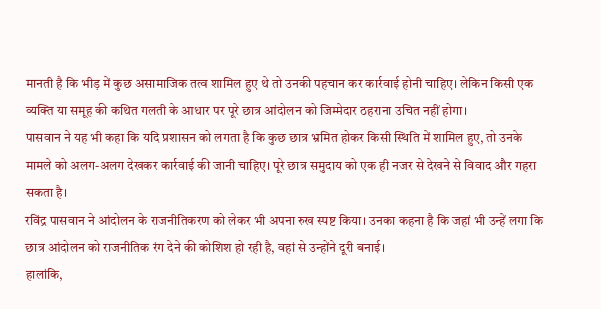मानती है कि भीड़ में कुछ असामाजिक तत्व शामिल हुए थे तो उनकी पहचान कर कार्रवाई होनी चाहिए। लेकिन किसी एक व्यक्ति या समूह की कथित गलती के आधार पर पूरे छात्र आंदोलन को जिम्मेदार ठहराना उचित नहीं होगा।
पासवान ने यह भी कहा कि यदि प्रशासन को लगता है कि कुछ छात्र भ्रमित होकर किसी स्थिति में शामिल हुए, तो उनके मामले को अलग-अलग देखकर कार्रवाई की जानी चाहिए। पूरे छात्र समुदाय को एक ही नजर से देखने से विवाद और गहरा सकता है।
रविंद्र पासवान ने आंदोलन के राजनीतिकरण को लेकर भी अपना रुख स्पष्ट किया। उनका कहना है कि जहां भी उन्हें लगा कि छात्र आंदोलन को राजनीतिक रंग देने की कोशिश हो रही है, वहां से उन्होंने दूरी बनाई।
हालांकि,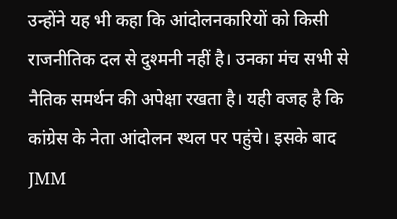उन्होंने यह भी कहा कि आंदोलनकारियों को किसी राजनीतिक दल से दुश्मनी नहीं है। उनका मंच सभी से नैतिक समर्थन की अपेक्षा रखता है। यही वजह है कि कांग्रेस के नेता आंदोलन स्थल पर पहुंचे। इसके बाद JMM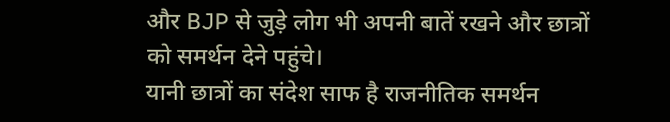और BJP से जुड़े लोग भी अपनी बातें रखने और छात्रों को समर्थन देने पहुंचे।
यानी छात्रों का संदेश साफ है राजनीतिक समर्थन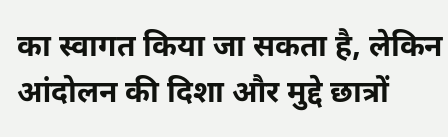का स्वागत किया जा सकता है, लेकिन आंदोलन की दिशा और मुद्दे छात्रों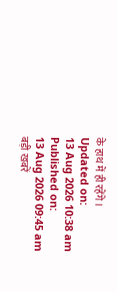के हाथ में ही रहेंगे।
Updated on:
13 Aug 2026 10:38 am
Published on:
13 Aug 2026 09:45 am
बड़ी खबरें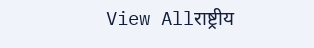View Allराष्ट्रीय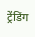ट्रेंडिंग